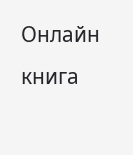Онлайн книга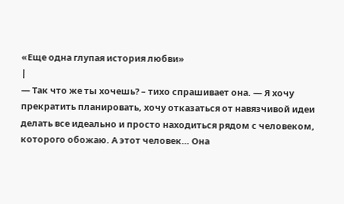«Еще одна глупая история любви»
|
— Так что же ты хочешь? – тихо спрашивает она. — Я хочу прекратить планировать, хочу отказаться от навязчивой идеи делать все идеально и просто находиться рядом с человеком, которого обожаю. А этот человек… Она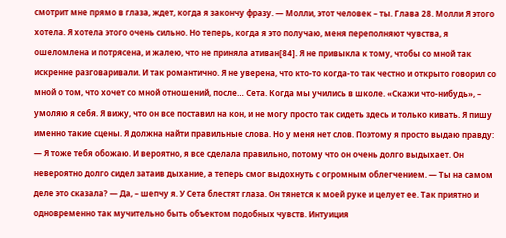смотрит мне прямо в глаза, ждет, когда я закончу фразу. — Молли, этот человек – ты. Глава 28. Молли Я этого хотела. Я хотела этого очень сильно. Но теперь, когда я это получаю, меня переполняют чувства, я ошеломлена и потрясена, и жалею, что не приняла ативан[84]. Я не привыкла к тому, чтобы со мной так искренне разговаривали. И так романтично. Я не уверена, что кто-то когда-то так честно и открыто говорил со мной о том, что хочет со мной отношений, после… Сета. Когда мы учились в школе. «Скажи что-нибудь», – умоляю я себя. Я вижу, что он все поставил на кон, и не могу просто так сидеть здесь и только кивать. Я пишу именно такие сцены. Я должна найти правильные слова. Но у меня нет слов. Поэтому я просто выдаю правду: — Я тоже тебя обожаю. И вероятно, я все сделала правильно, потому что он очень долго выдыхает. Он невероятно долго сидел затаив дыхание, а теперь смог выдохнуть с огромным облегчением. — Ты на самом деле это сказала? — Да, – шепчу я. У Сета блестят глаза. Он тянется к моей руке и целует ее. Так приятно и одновременно так мучительно быть объектом подобных чувств. Интуиция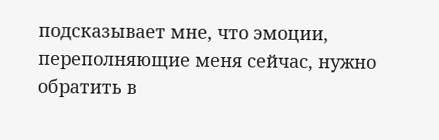подсказывает мне, что эмоции, переполняющие меня сейчас, нужно обратить в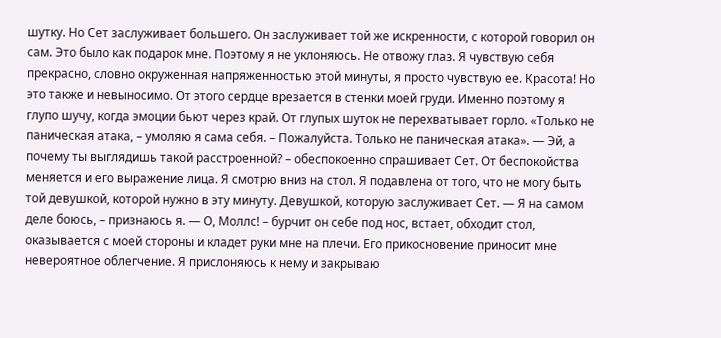шутку. Но Сет заслуживает большего. Он заслуживает той же искренности, с которой говорил он сам. Это было как подарок мне. Поэтому я не уклоняюсь. Не отвожу глаз. Я чувствую себя прекрасно, словно окруженная напряженностью этой минуты, я просто чувствую ее. Красота! Но это также и невыносимо. От этого сердце врезается в стенки моей груди. Именно поэтому я глупо шучу, когда эмоции бьют через край. От глупых шуток не перехватывает горло. «Только не паническая атака, – умоляю я сама себя. – Пожалуйста. Только не паническая атака». — Эй, а почему ты выглядишь такой расстроенной? – обеспокоенно спрашивает Сет. От беспокойства меняется и его выражение лица. Я смотрю вниз на стол. Я подавлена от того, что не могу быть той девушкой, которой нужно в эту минуту. Девушкой, которую заслуживает Сет. — Я на самом деле боюсь, – признаюсь я. — О, Моллс! – бурчит он себе под нос, встает, обходит стол, оказывается с моей стороны и кладет руки мне на плечи. Его прикосновение приносит мне невероятное облегчение. Я прислоняюсь к нему и закрываю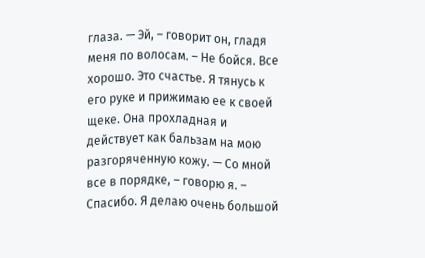глаза. — Эй, – говорит он, гладя меня по волосам. – Не бойся. Все хорошо. Это счастье. Я тянусь к его руке и прижимаю ее к своей щеке. Она прохладная и действует как бальзам на мою разгоряченную кожу. — Со мной все в порядке, – говорю я. – Спасибо. Я делаю очень большой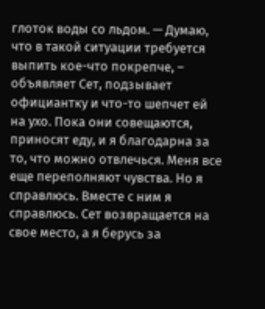глоток воды со льдом. — Думаю, что в такой ситуации требуется выпить кое-что покрепче, – объявляет Сет, подзывает официантку и что-то шепчет ей на ухо. Пока они совещаются, приносят еду, и я благодарна за то, что можно отвлечься. Меня все еще переполняют чувства. Но я справлюсь. Вместе с ним я справлюсь. Сет возвращается на свое место, а я берусь за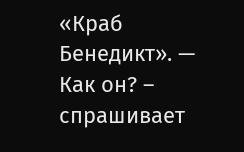«Краб Бенедикт». — Как он? – спрашивает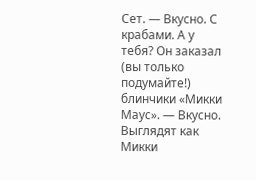Сет. — Вкусно. С крабами. А у тебя? Он заказал (вы только подумайте!) блинчики «Микки Маус». — Вкусно. Выглядят как Микки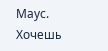Маус. Хочешь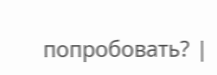попробовать? |